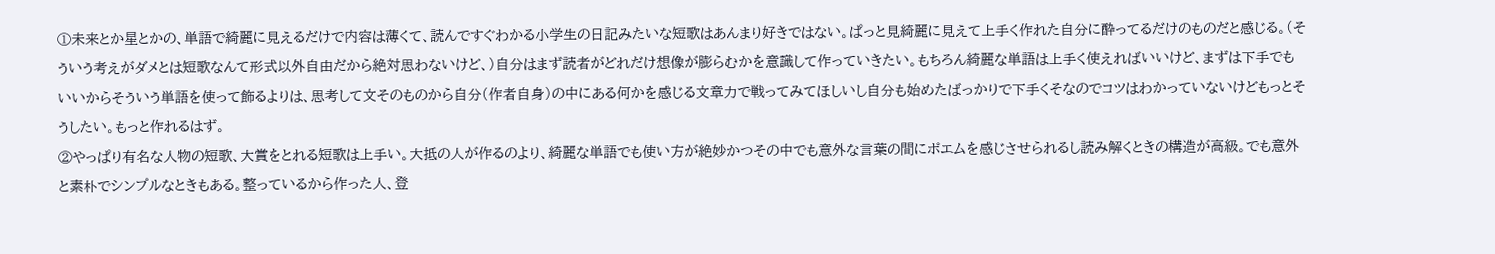①未来とか星とかの、単語で綺麗に見えるだけで内容は薄くて、読んですぐわかる小学生の日記みたいな短歌はあんまり好きではない。ぱっと見綺麗に見えて上手く作れた自分に酔ってるだけのものだと感じる。(そういう考えがダメとは短歌なんて形式以外自由だから絶対思わないけど、)自分はまず読者がどれだけ想像が膨らむかを意識して作っていきたい。もちろん綺麗な単語は上手く使えればいいけど、まずは下手でもいいからそういう単語を使って飾るよりは、思考して文そのものから自分(作者自身)の中にある何かを感じる文章力で戦ってみてほしいし自分も始めたばっかりで下手くそなのでコツはわかっていないけどもっとそうしたい。もっと作れるはず。
②やっぱり有名な人物の短歌、大賞をとれる短歌は上手い。大抵の人が作るのより、綺麗な単語でも使い方が絶妙かつその中でも意外な言葉の間にポエムを感じさせられるし読み解くときの構造が高級。でも意外と素朴でシンプルなときもある。整っているから作った人、登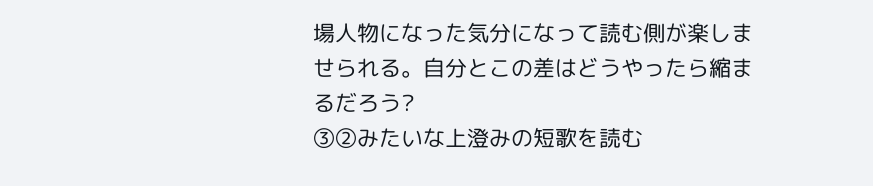場人物になった気分になって読む側が楽しませられる。自分とこの差はどうやったら縮まるだろう?
③②みたいな上澄みの短歌を読む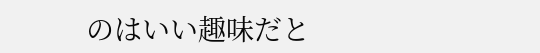のはいい趣味だと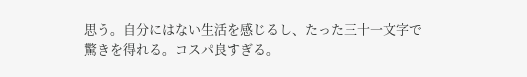思う。自分にはない生活を感じるし、たった三十一文字で驚きを得れる。コスパ良すぎる。